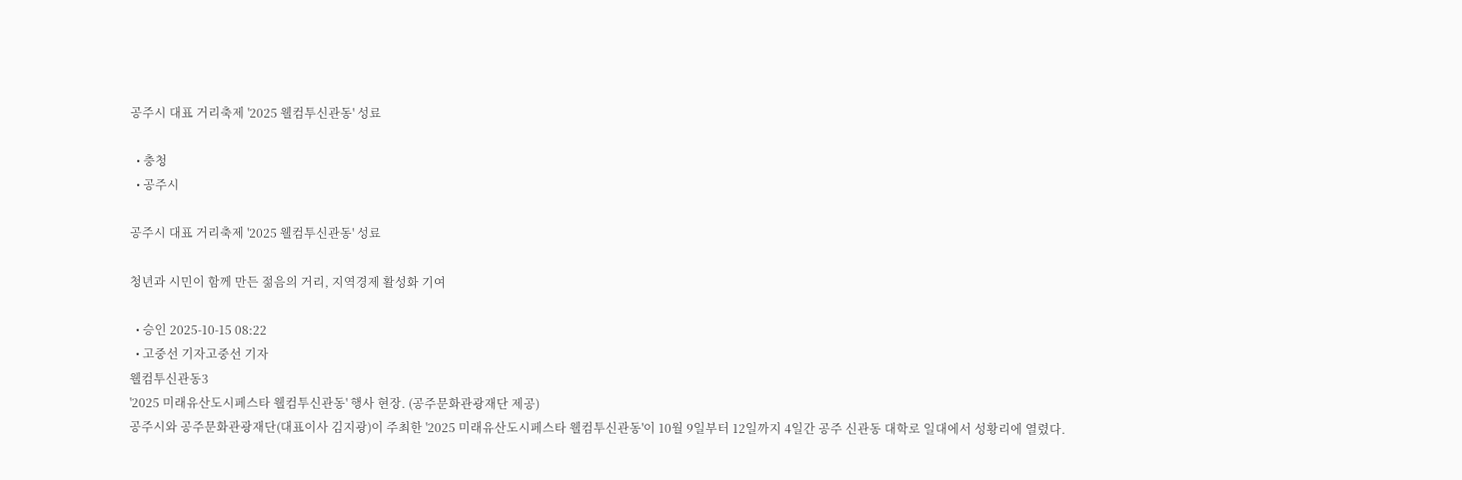공주시 대표 거리축제 '2025 웰컴투신관동' 성료

  • 충청
  • 공주시

공주시 대표 거리축제 '2025 웰컴투신관동' 성료

청년과 시민이 함께 만든 젊음의 거리, 지역경제 활성화 기여

  • 승인 2025-10-15 08:22
  • 고중선 기자고중선 기자
웰컴투신관동3
'2025 미래유산도시페스타 웰컴투신관동' 행사 현장. (공주문화관광재단 제공)
공주시와 공주문화관광재단(대표이사 김지광)이 주최한 '2025 미래유산도시페스타 웰컴투신관동'이 10월 9일부터 12일까지 4일간 공주 신관동 대학로 일대에서 성황리에 열렸다.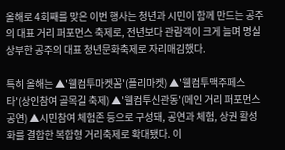올해로 4회째를 맞은 이번 행사는 청년과 시민이 함께 만드는 공주의 대표 거리 퍼포먼스 축제로, 전년보다 관람객이 크게 늘며 명실상부한 공주의 대표 청년문화축제로 자리매김했다.

특히 올해는 ▲'웰컴투마켓꼼'(플리마켓) ▲'웰컴투맥주페스타'(상인참여 골목길 축제) ▲'웰컴투신관동'(메인 거리 퍼포먼스 공연) ▲시민참여 체험존 등으로 구성돼, 공연과 체험, 상권 활성화를 결합한 복합형 거리축제로 확대됐다. 이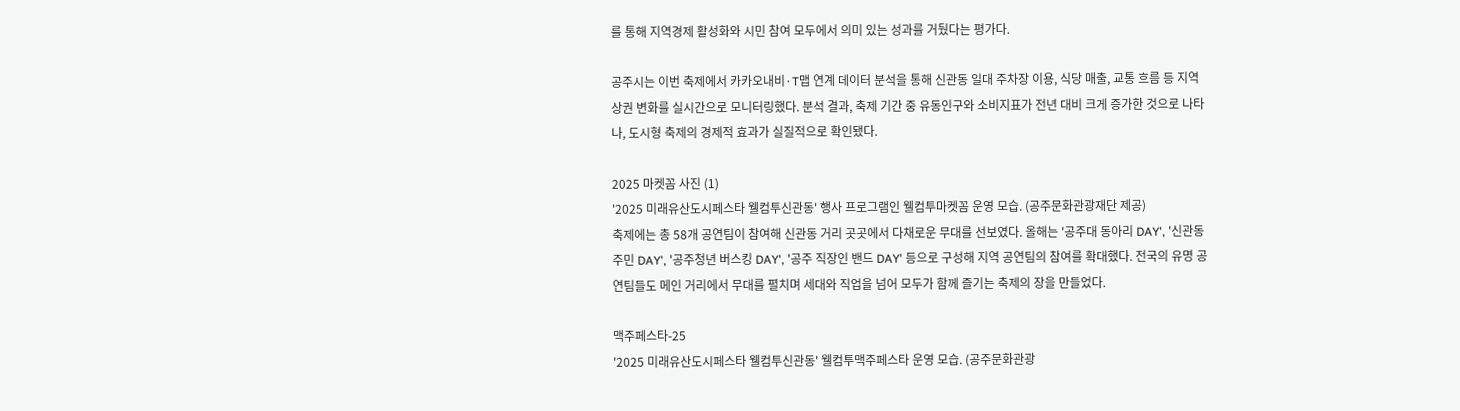를 통해 지역경제 활성화와 시민 참여 모두에서 의미 있는 성과를 거뒀다는 평가다.

공주시는 이번 축제에서 카카오내비·T맵 연계 데이터 분석을 통해 신관동 일대 주차장 이용, 식당 매출, 교통 흐름 등 지역 상권 변화를 실시간으로 모니터링했다. 분석 결과, 축제 기간 중 유동인구와 소비지표가 전년 대비 크게 증가한 것으로 나타나, 도시형 축제의 경제적 효과가 실질적으로 확인됐다.

2025 마켓꼼 사진 (1)
'2025 미래유산도시페스타 웰컴투신관동' 행사 프로그램인 웰컴투마켓꼼 운영 모습. (공주문화관광재단 제공)
축제에는 총 58개 공연팀이 참여해 신관동 거리 곳곳에서 다채로운 무대를 선보였다. 올해는 '공주대 동아리 DAY', '신관동 주민 DAY', '공주청년 버스킹 DAY', '공주 직장인 밴드 DAY' 등으로 구성해 지역 공연팀의 참여를 확대했다. 전국의 유명 공연팀들도 메인 거리에서 무대를 펼치며 세대와 직업을 넘어 모두가 함께 즐기는 축제의 장을 만들었다.

맥주페스타-25
'2025 미래유산도시페스타 웰컴투신관동' 웰컴투맥주페스타 운영 모습. (공주문화관광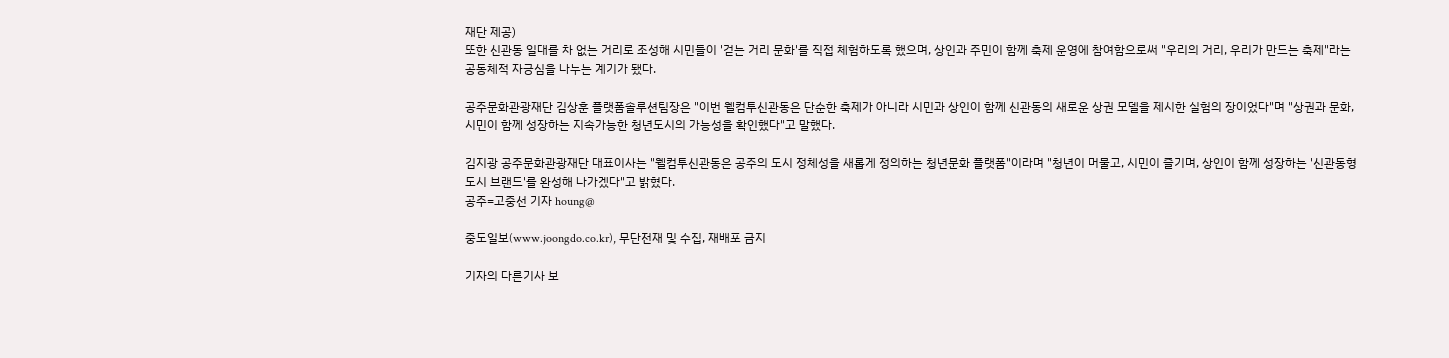재단 제공)
또한 신관동 일대를 차 없는 거리로 조성해 시민들이 '걷는 거리 문화'를 직접 체험하도록 했으며, 상인과 주민이 함께 축제 운영에 참여함으로써 "우리의 거리, 우리가 만드는 축제"라는 공동체적 자긍심을 나누는 계기가 됐다.

공주문화관광재단 김상훈 플랫폼솔루션팀장은 "이번 웰컴투신관동은 단순한 축제가 아니라 시민과 상인이 함께 신관동의 새로운 상권 모델을 제시한 실험의 장이었다"며 "상권과 문화, 시민이 함께 성장하는 지속가능한 청년도시의 가능성을 확인했다"고 말했다.

김지광 공주문화관광재단 대표이사는 "웰컴투신관동은 공주의 도시 정체성을 새롭게 정의하는 청년문화 플랫폼"이라며 "청년이 머물고, 시민이 즐기며, 상인이 함께 성장하는 '신관동형 도시 브랜드'를 완성해 나가겠다"고 밝혔다.
공주=고중선 기자 houng@

중도일보(www.joongdo.co.kr), 무단전재 및 수집, 재배포 금지

기자의 다른기사 보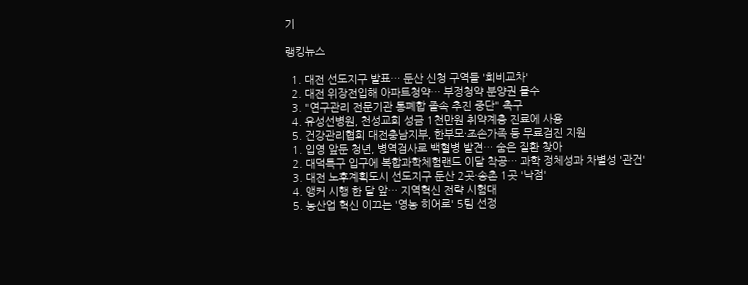기

랭킹뉴스

  1. 대전 선도지구 발표… 둔산 신청 구역들 '희비교차'
  2. 대전 위장전입해 아파트청약… 부정청약 분양권 몰수
  3. "연구관리 전문기관 통폐합 졸속 추진 중단" 촉구
  4. 유성선병원, 천성교회 성금 1천만원 취약계층 진료에 사용
  5. 건강관리협회 대전충남지부, 한부모·조손가족 등 무료검진 지원
  1. 입영 앞둔 청년, 병역검사로 백혈병 발견… 숨은 질환 찾아
  2. 대덕특구 입구에 복합과학체험랜드 이달 착공… 과학 정체성과 차별성 '관건'
  3. 대전 노후계획도시 선도지구 둔산 2곳·송촌 1곳 '낙점'
  4. 앵커 시행 한 달 앞… 지역혁신 전략 시험대
  5. 농산업 혁신 이끄는 '영농 히어로' 5팀 선정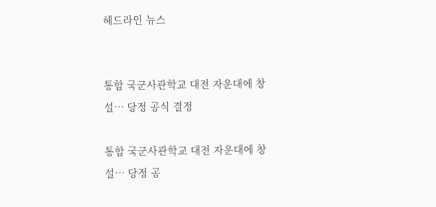헤드라인 뉴스


통합 국군사관학교 대전 자운대에 창설… 당정 공식 결정

통합 국군사관학교 대전 자운대에 창설… 당정 공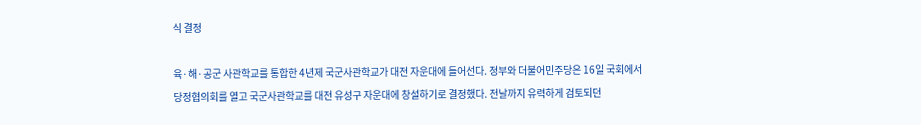식 결정

육·해·공군 사관학교를 통합한 4년제 국군사관학교가 대전 자운대에 들어선다. 정부와 더불어민주당은 16일 국회에서 당정협의회를 열고 국군사관학교를 대전 유성구 자운대에 창설하기로 결정했다. 전날까지 유력하게 검토되던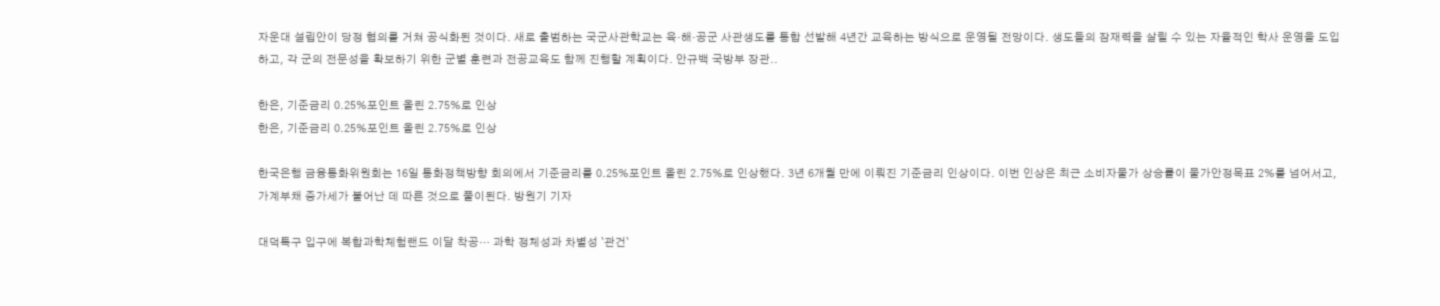자운대 설립안이 당정 협의를 거쳐 공식화된 것이다. 새로 출범하는 국군사관학교는 육·해·공군 사관생도를 통합 선발해 4년간 교육하는 방식으로 운영될 전망이다. 생도들의 잠재력을 살릴 수 있는 자율적인 학사 운영을 도입하고, 각 군의 전문성을 확보하기 위한 군별 훈련과 전공교육도 함께 진행할 계획이다. 안규백 국방부 장관..

한은, 기준금리 0.25%포인트 올린 2.75%로 인상
한은, 기준금리 0.25%포인트 올린 2.75%로 인상

한국은행 금융통화위원회는 16일 통화정책방향 회의에서 기준금리를 0.25%포인트 올린 2.75%로 인상했다. 3년 6개월 만에 이뤄진 기준금리 인상이다. 이번 인상은 최근 소비자물가 상승률이 물가안정목표 2%를 넘어서고, 가계부채 증가세가 불어난 데 따른 것으로 풀이된다. 방원기 기자

대덕특구 입구에 복합과학체험랜드 이달 착공… 과학 정체성과 차별성 `관건`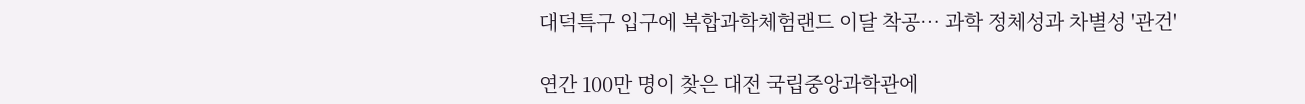대덕특구 입구에 복합과학체험랜드 이달 착공… 과학 정체성과 차별성 '관건'

연간 100만 명이 찾은 대전 국립중앙과학관에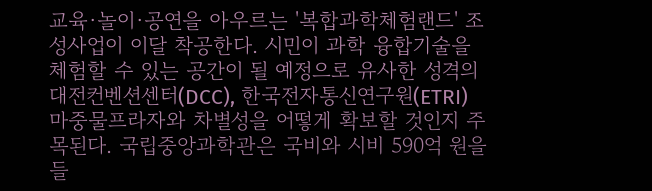교육·놀이·공연을 아우르는 '복합과학체험랜드' 조성사업이 이달 착공한다. 시민이 과학 융합기술을 체험할 수 있는 공간이 될 예정으로 유사한 성격의 대전컨벤션센터(DCC), 한국전자통신연구원(ETRI) 마중물프라자와 차별성을 어떻게 확보할 것인지 주목된다. 국립중앙과학관은 국비와 시비 590억 원을 들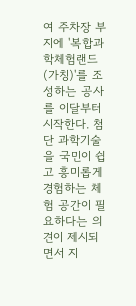여 주차장 부지에 '복합과학체험랜드(가칭)'를 조성하는 공사를 이달부터 시작한다. 첨단 과학기술을 국민이 쉽고 흥미롭게 경험하는 체험 공간이 필요하다는 의견이 제시되면서 지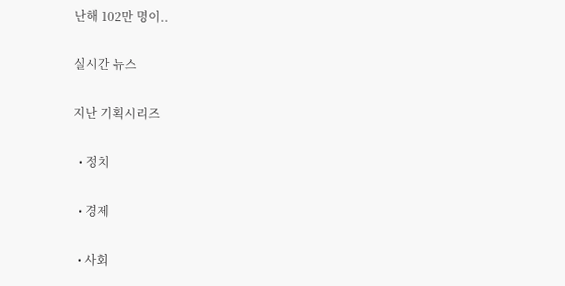난해 102만 명이..

실시간 뉴스

지난 기획시리즈

  • 정치

  • 경제

  • 사회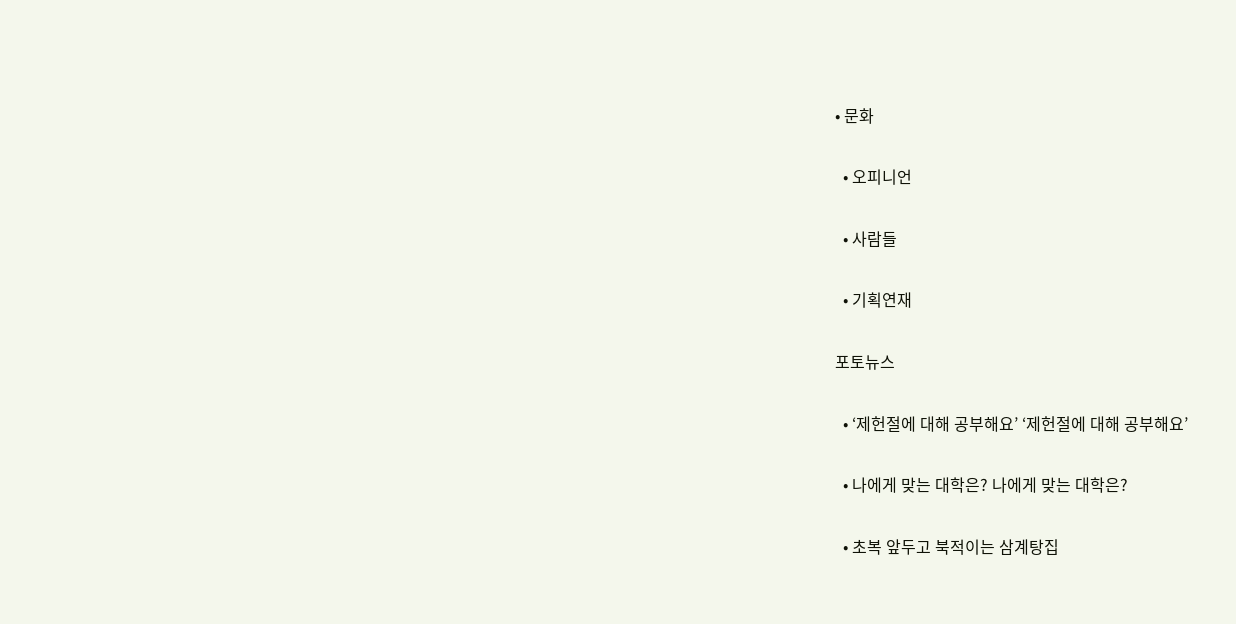• 문화

  • 오피니언

  • 사람들

  • 기획연재

포토뉴스

  • ‘제헌절에 대해 공부해요’ ‘제헌절에 대해 공부해요’

  • 나에게 맞는 대학은? 나에게 맞는 대학은?

  • 초복 앞두고 북적이는 삼계탕집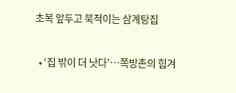초복 앞두고 북적이는 삼계탕집

  • ‘집 밖이 더 낫다’…쪽방촌의 힘겨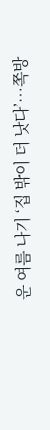운 여름 나기 ‘집 밖이 더 낫다’…쪽방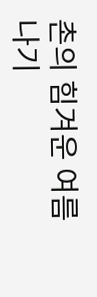촌의 힘겨운 여름 나기